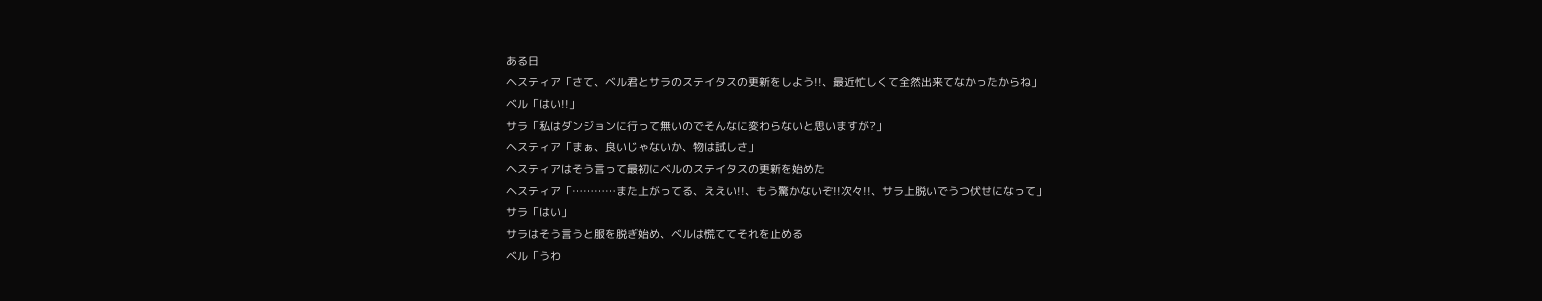ある日
ヘスティア「さて、ベル君とサラのステイタスの更新をしよう!!、最近忙しくて全然出来てなかったからね」
ベル「はい!!」
サラ「私はダンジョンに行って無いのでそんなに変わらないと思いますが?」
ヘスティア「まぁ、良いじゃないか、物は試しさ」
ヘスティアはそう言って最初にベルのステイタスの更新を始めた
ヘスティア「…………また上がってる、ええい!!、もう驚かないぞ!!次々!!、サラ上脱いでうつ伏せになって」
サラ「はい」
サラはそう言うと服を脱ぎ始め、ベルは慌ててそれを止める
ベル「うわ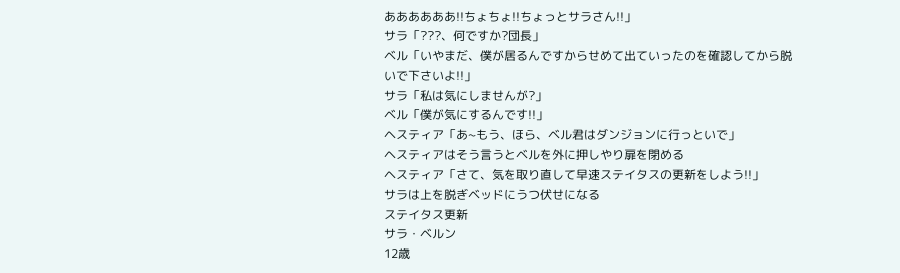ああああああ!!ちょちょ!!ちょっとサラさん!!」
サラ「???、何ですか?団長」
ベル「いやまだ、僕が居るんですからせめて出ていったのを確認してから脱いで下さいよ!!」
サラ「私は気にしませんが?」
ベル「僕が気にするんです!!」
ヘスティア「あ~もう、ほら、ベル君はダンジョンに行っといで」
ヘスティアはそう言うとベルを外に押しやり扉を閉める
ヘスティア「さて、気を取り直して早速ステイタスの更新をしよう!!」
サラは上を脱ぎベッドにうつ伏せになる
ステイタス更新
サラ・ベルン
12歳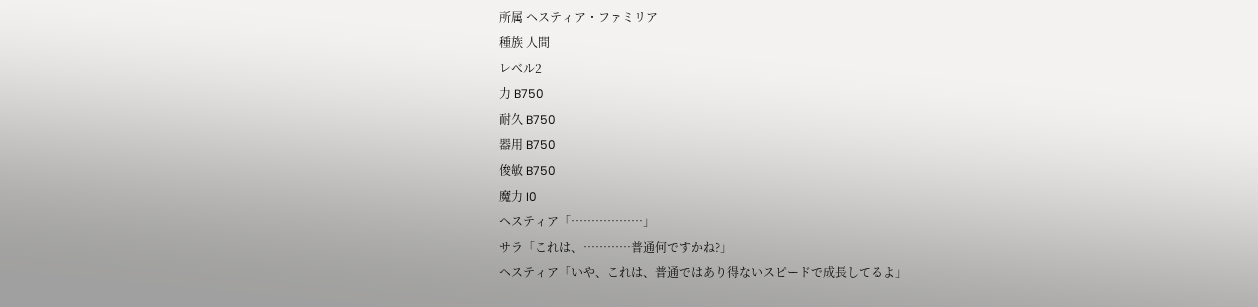所属 ヘスティア・ファミリア
種族 人間
レベル2
力 B750
耐久 B750
器用 B750
俊敏 B750
魔力 I0
ヘスティア「………………」
サラ「これは、…………普通何ですかね?」
ヘスティア「いや、これは、普通ではあり得ないスピードで成長してるよ」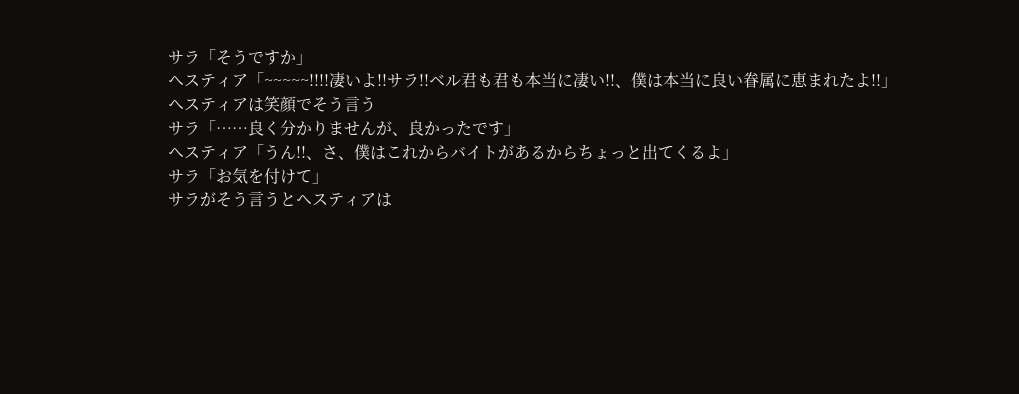サラ「そうですか」
ヘスティア「~~~~~!!!!凄いよ!!サラ!!ベル君も君も本当に凄い!!、僕は本当に良い眷属に恵まれたよ!!」
ヘスティアは笑顔でそう言う
サラ「……良く分かりませんが、良かったです」
ヘスティア「うん!!、さ、僕はこれからバイトがあるからちょっと出てくるよ」
サラ「お気を付けて」
サラがそう言うとヘスティアは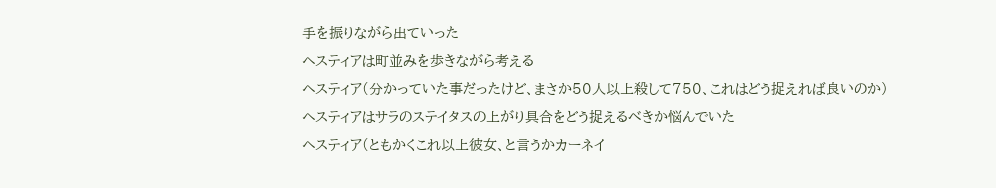手を振りながら出ていった
ヘスティアは町並みを歩きながら考える
ヘスティア(分かっていた事だったけど、まさか50人以上殺して750、これはどう捉えれば良いのか)
ヘスティアはサラのステイタスの上がり具合をどう捉えるべきか悩んでいた
ヘスティア(ともかくこれ以上彼女、と言うかカーネイ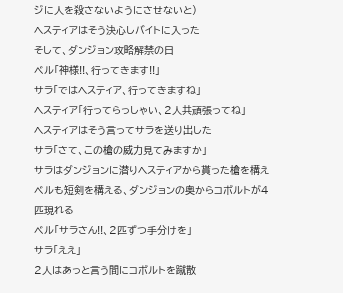ジに人を殺さないようにさせないと)
ヘスティアはそう決心しバイトに入った
そして、ダンジョン攻略解禁の日
ベル「神様!!、行ってきます!!」
サラ「ではヘスティア、行ってきますね」
ヘスティア「行ってらっしゃい、2人共頑張ってね」
ヘスティアはそう言ってサラを送り出した
サラ「さて、この槍の威力見てみますか」
サラはダンジョンに潜りヘスティアから貰った槍を構えベルも短剣を構える、ダンジョンの奥からコボルトが4匹現れる
ベル「サラさん!!、2匹ずつ手分けを」
サラ「ええ」
2人はあっと言う間にコボルトを蹴散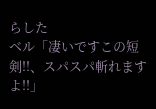らした
ベル「凄いですこの短剣!!、スパスパ斬れますよ!!」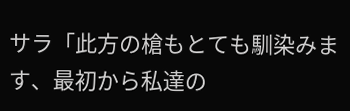サラ「此方の槍もとても馴染みます、最初から私達の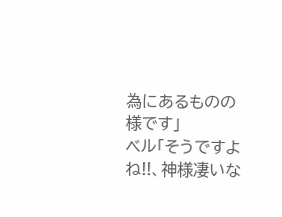為にあるものの様です」
ベル「そうですよね!!、神様凄いな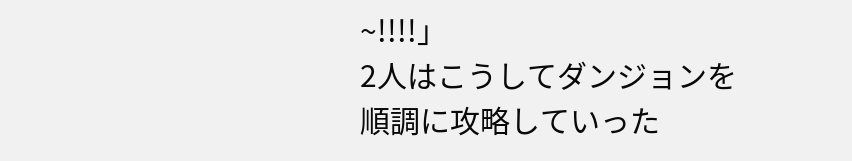~!!!!」
2人はこうしてダンジョンを順調に攻略していった